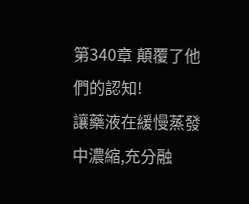第340章 顛覆了他們的認知!
讓藥液在緩慢蒸發中濃縮,充分融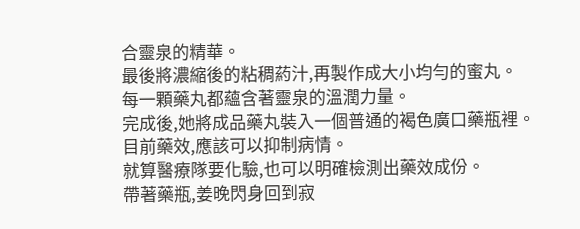合靈泉的精華。
最後將濃縮後的粘稠葯汁,再製作成大小均勻的蜜丸。
每一顆藥丸都蘊含著靈泉的溫潤力量。
完成後,她將成品藥丸裝入一個普通的褐色廣口藥瓶裡。
目前藥效,應該可以抑制病情。
就算醫療隊要化驗,也可以明確檢測出藥效成份。
帶著藥瓶,姜晚閃身回到寂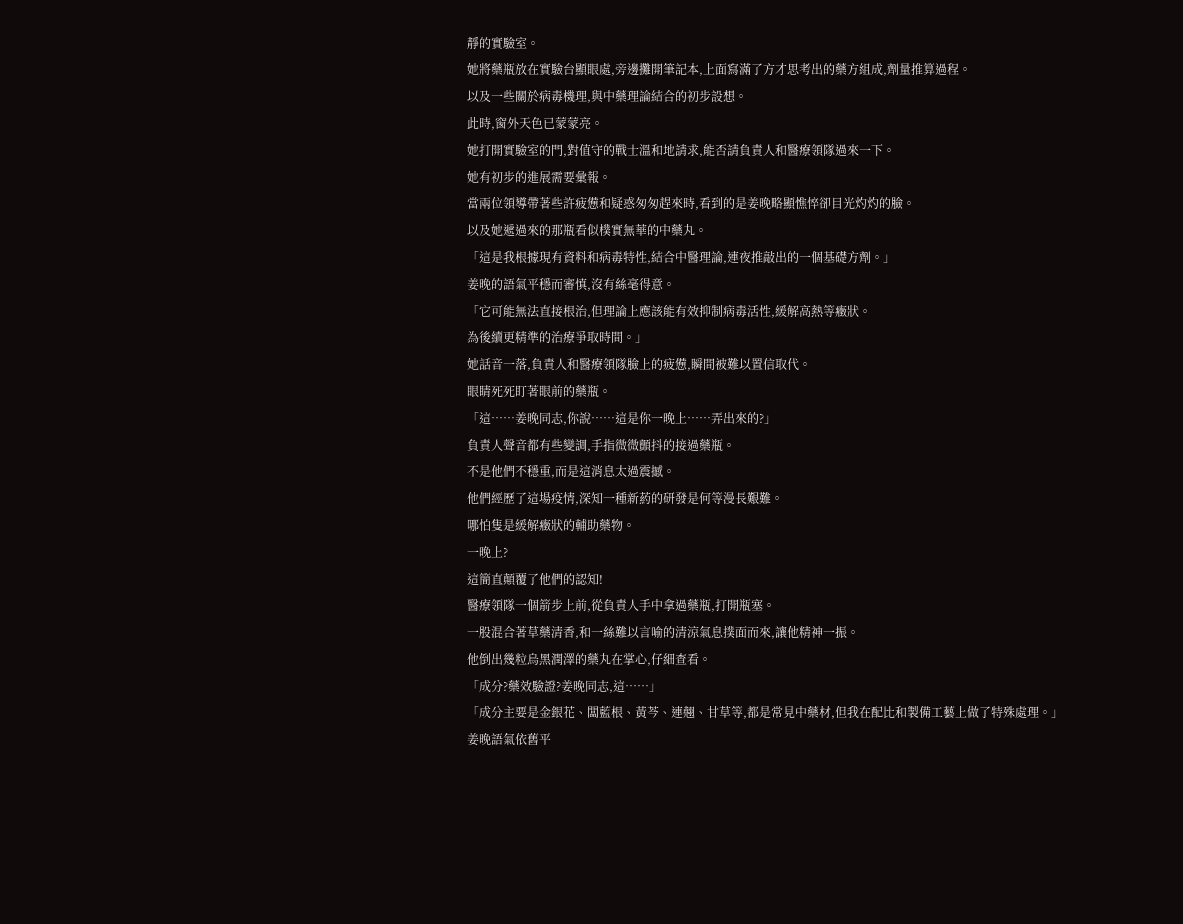靜的實驗室。
她將藥瓶放在實驗台顯眼處,旁邊攤開筆記本,上面寫滿了方才思考出的藥方組成,劑量推算過程。
以及一些關於病毒機理,與中藥理論結合的初步設想。
此時,窗外天色已蒙蒙亮。
她打開實驗室的門,對值守的戰士溫和地請求,能否請負責人和醫療領隊過來一下。
她有初步的進展需要彙報。
當兩位領導帶著些許疲憊和疑惑匆匆趕來時,看到的是姜晚略顯憔悴卻目光灼灼的臉。
以及她遞過來的那瓶看似樸實無華的中藥丸。
「這是我根據現有資料和病毒特性,結合中醫理論,連夜推敲出的一個基礎方劑。」
姜晚的語氣平穩而審慎,沒有絲毫得意。
「它可能無法直接根治,但理論上應該能有效抑制病毒活性,緩解高熱等癥狀。
為後續更精準的治療爭取時間。」
她話音一落,負責人和醫療領隊臉上的疲憊,瞬間被難以置信取代。
眼睛死死盯著眼前的藥瓶。
「這……姜晚同志,你說……這是你一晚上……弄出來的?」
負責人聲音都有些變調,手指微微顫抖的接過藥瓶。
不是他們不穩重,而是這消息太過震撼。
他們經歷了這場疫情,深知一種新葯的研發是何等漫長艱難。
哪怕隻是緩解癥狀的輔助藥物。
一晚上?
這簡直顛覆了他們的認知!
醫療領隊一個箭步上前,從負責人手中拿過藥瓶,打開瓶塞。
一股混合著草藥清香,和一絲難以言喻的清涼氣息撲面而來,讓他精神一振。
他倒出幾粒烏黑潤澤的藥丸在掌心,仔細查看。
「成分?藥效驗證?姜晚同志,這……」
「成分主要是金銀花、闆藍根、黃芩、連翹、甘草等,都是常見中藥材,但我在配比和製備工藝上做了特殊處理。」
姜晚語氣依舊平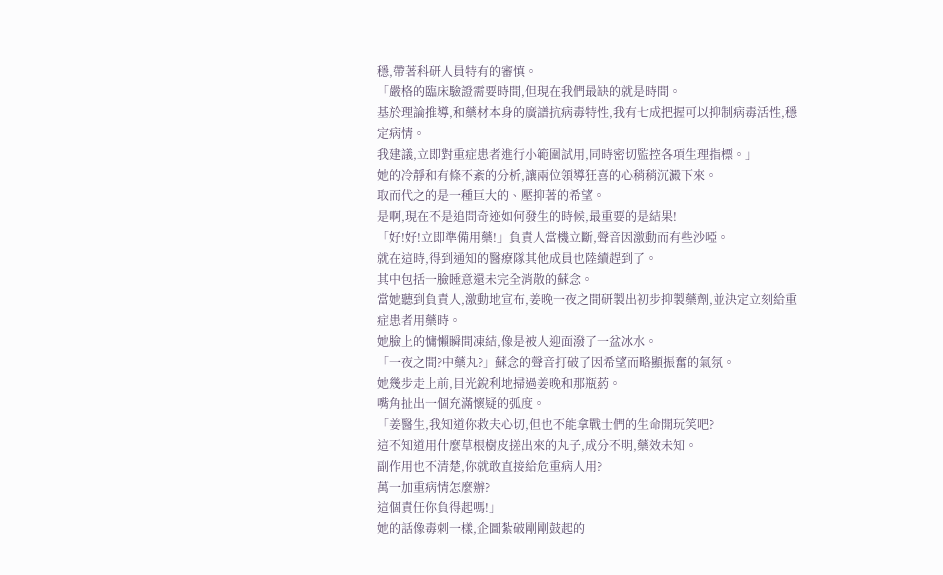穩,帶著科研人員特有的審慎。
「嚴格的臨床驗證需要時間,但現在我們最缺的就是時間。
基於理論推導,和藥材本身的廣譜抗病毒特性,我有七成把握可以抑制病毒活性,穩定病情。
我建議,立即對重症患者進行小範圍試用,同時密切監控各項生理指標。」
她的冷靜和有條不紊的分析,讓兩位領導狂喜的心稍稍沉澱下來。
取而代之的是一種巨大的、壓抑著的希望。
是啊,現在不是追問奇迹如何發生的時候,最重要的是結果!
「好!好!立即準備用藥!」負責人當機立斷,聲音因激動而有些沙啞。
就在這時,得到通知的醫療隊其他成員也陸續趕到了。
其中包括一臉睡意還未完全消散的蘇念。
當她聽到負責人,激動地宣布,姜晚一夜之間研製出初步抑製藥劑,並決定立刻給重症患者用藥時。
她臉上的慵懶瞬間凍結,像是被人迎面潑了一盆冰水。
「一夜之間?中藥丸?」蘇念的聲音打破了因希望而略顯振奮的氣氛。
她幾步走上前,目光銳利地掃過姜晚和那瓶葯。
嘴角扯出一個充滿懷疑的弧度。
「姜醫生,我知道你救夫心切,但也不能拿戰士們的生命開玩笑吧?
這不知道用什麼草根樹皮搓出來的丸子,成分不明,藥效未知。
副作用也不清楚,你就敢直接給危重病人用?
萬一加重病情怎麼辦?
這個責任你負得起嗎!」
她的話像毒刺一樣,企圖紮破剛剛鼓起的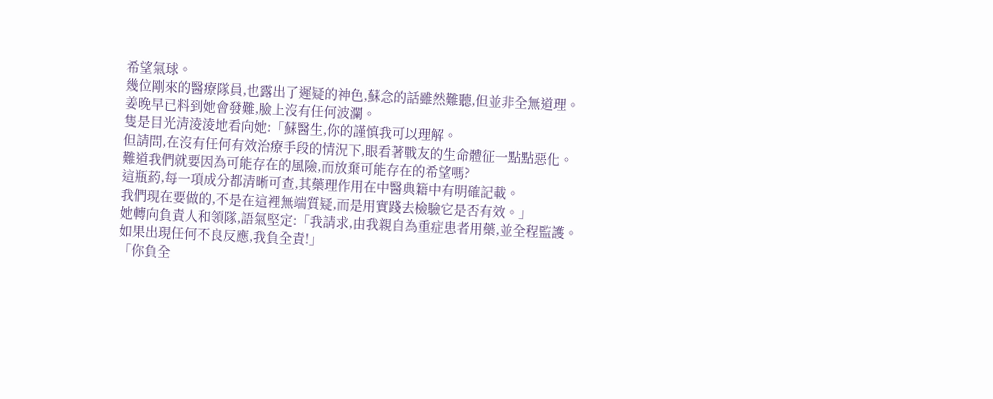希望氣球。
幾位剛來的醫療隊員,也露出了遲疑的神色,蘇念的話雖然難聽,但並非全無道理。
姜晚早已料到她會發難,臉上沒有任何波瀾。
隻是目光清淩淩地看向她:「蘇醫生,你的謹慎我可以理解。
但請問,在沒有任何有效治療手段的情況下,眼看著戰友的生命體征一點點惡化。
難道我們就要因為可能存在的風險,而放棄可能存在的希望嗎?
這瓶葯,每一項成分都清晰可查,其藥理作用在中醫典籍中有明確記載。
我們現在要做的,不是在這裡無端質疑,而是用實踐去檢驗它是否有效。」
她轉向負責人和領隊,語氣堅定:「我請求,由我親自為重症患者用藥,並全程監護。
如果出現任何不良反應,我負全責!」
「你負全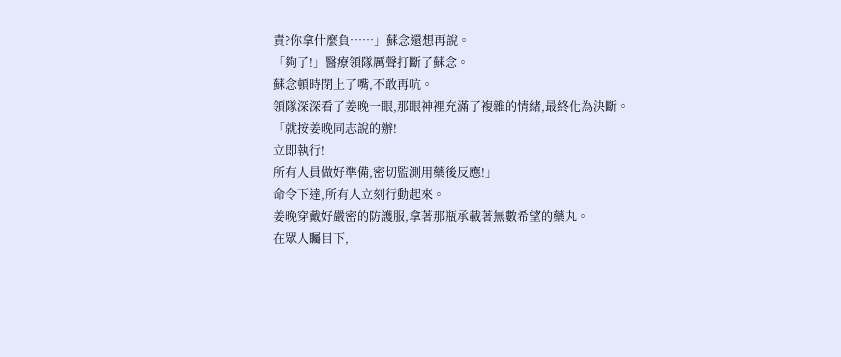責?你拿什麼負……」蘇念還想再說。
「夠了!」醫療領隊厲聲打斷了蘇念。
蘇念頓時閉上了嘴,不敢再吭。
領隊深深看了姜晚一眼,那眼神裡充滿了複雜的情緒,最終化為決斷。
「就按姜晚同志說的辦!
立即執行!
所有人員做好準備,密切監測用藥後反應!」
命令下達,所有人立刻行動起來。
姜晚穿戴好嚴密的防護服,拿著那瓶承載著無數希望的藥丸。
在眾人矚目下,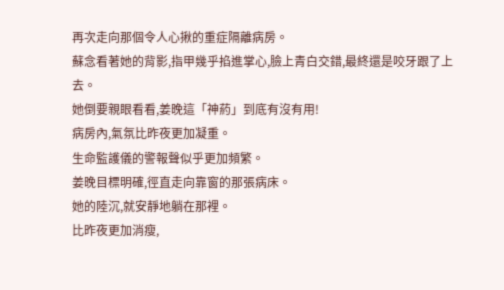再次走向那個令人心揪的重症隔離病房。
蘇念看著她的背影,指甲幾乎掐進掌心,臉上青白交錯,最終還是咬牙跟了上去。
她倒要親眼看看,姜晚這「神葯」到底有沒有用!
病房內,氣氛比昨夜更加凝重。
生命監護儀的警報聲似乎更加頻繁。
姜晚目標明確,徑直走向靠窗的那張病床。
她的陸沉,就安靜地躺在那裡。
比昨夜更加消瘦,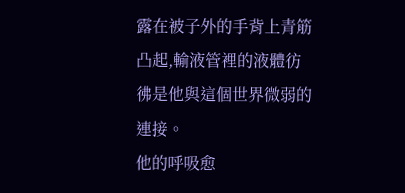露在被子外的手背上青筋凸起,輸液管裡的液體彷彿是他與這個世界微弱的連接。
他的呼吸愈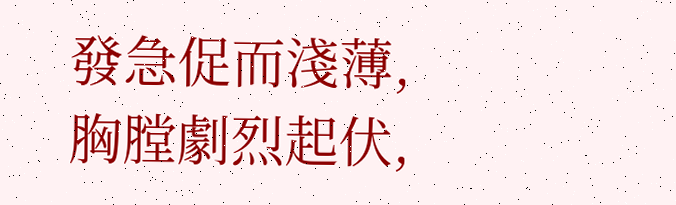發急促而淺薄,胸膛劇烈起伏,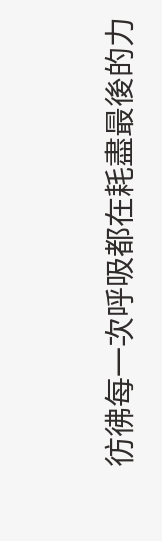彷彿每一次呼吸都在耗盡最後的力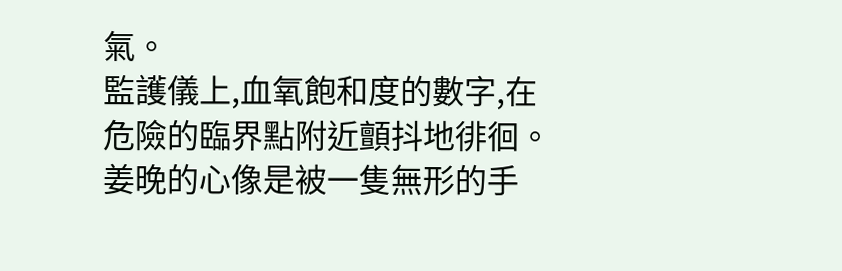氣。
監護儀上,血氧飽和度的數字,在危險的臨界點附近顫抖地徘徊。
姜晚的心像是被一隻無形的手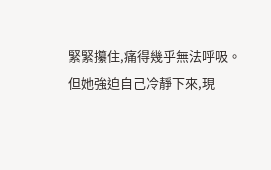緊緊攥住,痛得幾乎無法呼吸。
但她強迫自己冷靜下來,現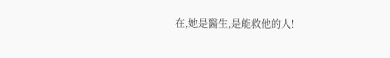在,她是醫生,是能救他的人!